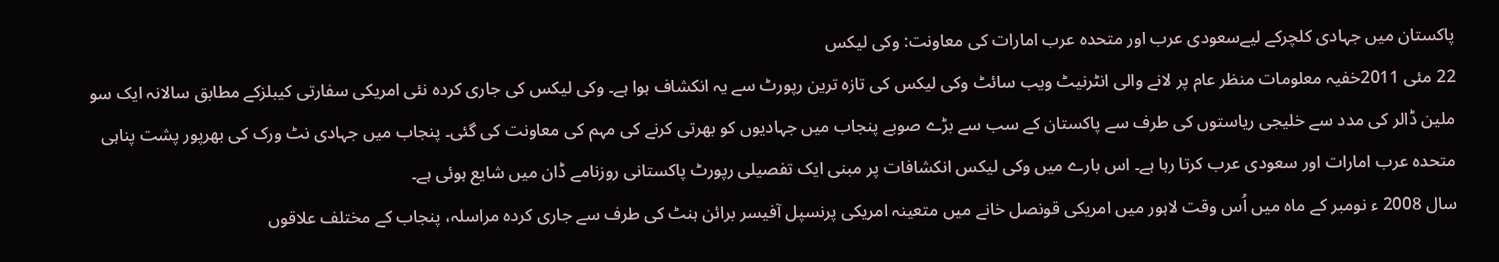پاکستان میں جہادی کلچرکے لیےسعودی عرب اور متحدہ عرب امارات کی معاونت: وکی لیکس
22 مئی 2011خفيہ معلومات منظر عام پر لانے والی انٹرنيٹ ويب سائٹ وکی ليکس کی تازہ ترین رپورٹ سے یہ انکشاف ہوا ہے۔ وکی لیکس کی جاری کردہ نئی امریکی سفارتی کیبلزکے مطابق سالانہ ایک سو ملین ڈالر کی مدد سے خلیجی ریاستوں کی طرف سے پاکستان کے سب سے بڑے صوبے پنجاب میں جہادیوں کو بھرتی کرنے کی مہم کی معاونت کی گئی۔ پنجاب میں جہادی نٹ ورک کی بھرپور پشت پناہی متحدہ عرب امارات اور سعودی عرب کرتا رہا ہے۔ اس بارے میں وکی لیکس انکشافات پر مبنی ایک تفصیلی رپورٹ پاکستانی روزنامے ڈان میں شایع ہوئی ہے۔
سال 2008 ء نومبر کے ماہ میں اُس وقت لاہور میں امریکی قونصل خانے میں متعینہ امریکی پرنسپل آفیسر برائن ہنٹ کی طرف سے جاری کردہ مراسلہ، پنجاب کے مختلف علاقوں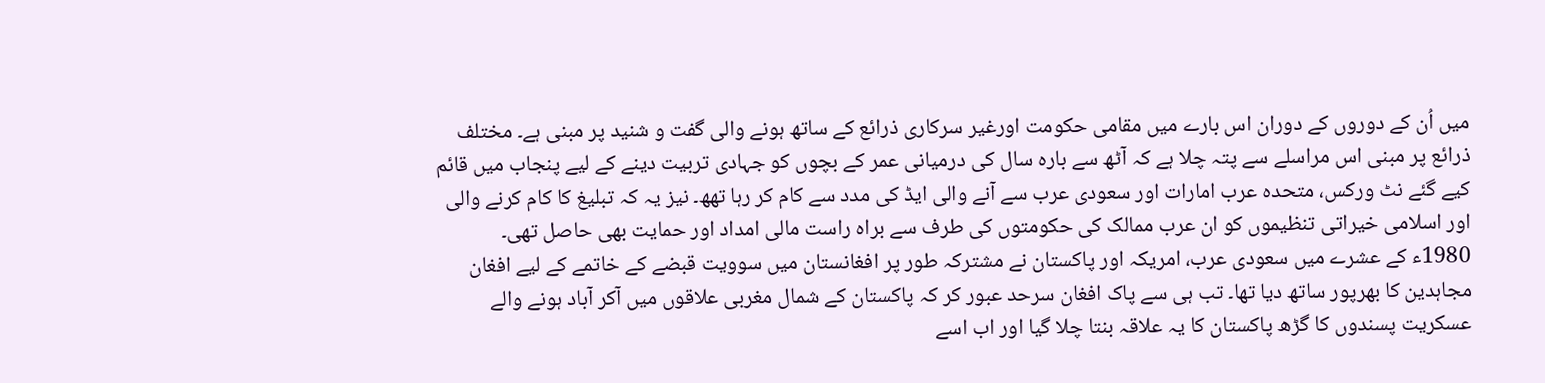میں اُن کے دوروں کے دوران اس بارے میں مقامی حکومت اورغیر سرکاری ذرائع کے ساتھ ہونے والی گفت و شنید پر مبنی ہے۔ مختلف ذرائع پر مبنی اس مراسلے سے پتہ چلا ہے کہ آٹھ سے بارہ سال کی درمیانی عمر کے بچوں کو جہادی تربیت دینے کے لیے پنجاب میں قائم کیے گئے نٹ ورکس، متحدہ عرب امارات اور سعودی عرب سے آنے والی ایڈ کی مدد سے کام کر رہا تھھ۔ نیز یہ کہ تبلیغ کا کام کرنے والی اور اسلامی خیراتی تنظیموں کو ان عرب ممالک کی حکومتوں کی طرف سے براہ راست مالی امداد اور حمایت بھی حاصل تھی۔
1980ء کے عشرے میں سعودی عرب، امریکہ اور پاکستان نے مشترکہ طور پر افغانستان میں سوویت قبضے کے خاتمے کے لیے افغان مجاہدین کا بھرپور ساتھ دیا تھا۔ تب ہی سے پاک افغان سرحد عبور کر کہ پاکستان کے شمال مغربی علاقوں میں آکر آباد ہونے والے عسکریت پسندوں کا گڑھ پاکستان کا یہ علاقہ بنتا چلا گیا اور اب اسے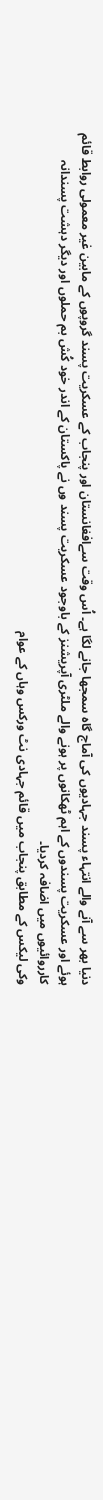دنیا بھر سے آنے والے انتہاء پسند جہادیوں کی آماج گاہ سمجھا جانے لگا ہے۔ اُس وقت سےافغانستان اور پنجاب کے عسکریت پسند گروپوں کے مابین غیر معمولی روابط قائم ہوئے اور عسکریت پسندوں کے اہم ٹھکانوں پر ہونے والے ملٹری آپریشنز کے باوجود عسکریت پسند وں نے پاکستان کے اندر خود کُش بم حملوں اور دیگر دہشت پسندانہ کارروائیوں میں اضافہ کردیا۔
وکی لیکس کے مطابق پنجاب میں قائم جہادی نٹ ورکس وہاں کے عوام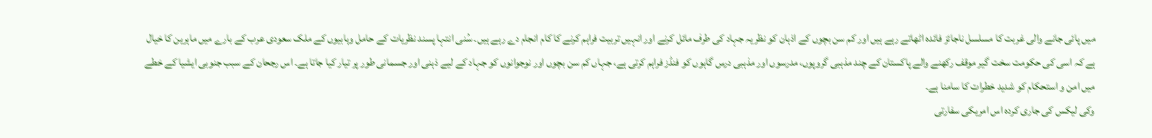میں پائی جانے والی غربت کا مسلسل ناجائز فائدہ اٹھاتے رہے ہیں اور کم سن بچوں کے اذہان کو نظریہ جہاد کی طرف مائل کرنے اور انہیں تربیت فراہم کرنے کا کام انجام دے رہے ہیں۔ سُنی انتہا پسند نظریات کے حامل وہابیوں کے ملک سعودی عرب کے بارے میں ماہرین کا خیال ہے کہ اسی کی حکومت سخت گیر موقف رکھنے والے پاکستان کے چند مذہبی گروپوں، مدرسوں اور مذہبی درس گاہوں کو فنڈز فراہم کرتی ہے، جہاں کم سن بچوں اور نوجوانوں کو جہاد کے لیے ذہنی اور جسمانی طور پر تیار کیا جاتا ہے۔ اس رجحان کے سبب جنوبی ایشیا کے خطے میں امن و استحکام کو شدید خطرات کا سامنا ہے۔
وکی لیکس کی جاری کردہ اس امریکی سفارتی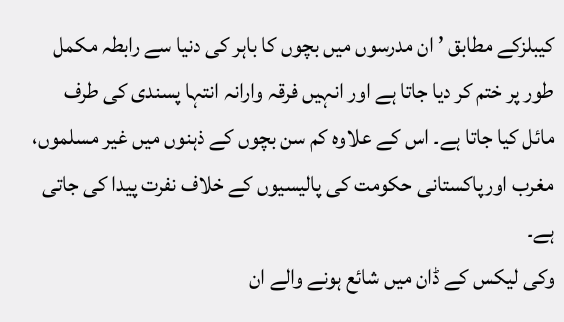کیبلزکے مطابق ’ ان مدرسوں میں بچوں کا باہر کی دنیا سے رابطہ مکمل طور پر ختم کر دیا جاتا ہے اور انہیں فرقہ وارانہ انتہا پسندی کی طرف مائل کیا جاتا ہے۔ اس کے علاوہ کم سن بچوں کے ذہنوں میں غیر مسلموں، مغرب اورپاکستانی حکومت کی پالیسیوں کے خلاف نفرت پیدا کی جاتی ہے۔
وکی لیکس کے ڈان میں شائع ہونے والے ان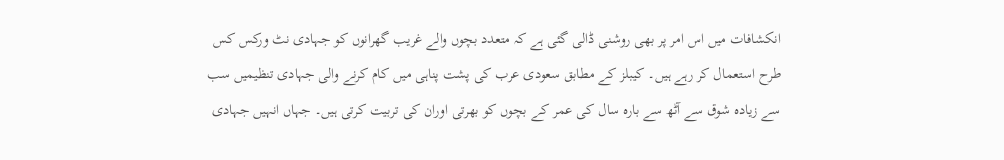انکشافات میں اس امر پر بھی روشنی ڈالی گئی ہے کہ متعدد بچوں والے غریب گھرانوں کو جہادی نٹ ورکس کس طرح استعمال کر رہے ہیں۔ کیبلز کے مطابق سعودی عرب کی پشت پناہی میں کام کرنے والی جہادی تنظیمیں سب سے زیادہ شوق سے آٹھ سے بارہ سال کی عمر کے بچوں کو بھرتی اوران کی تربیت کرتی ہیں۔ جہاں انہیں جہادی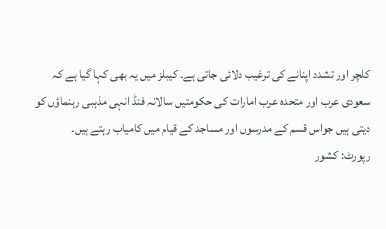کلچر اور تشدد اپنانے کی ترغیب دلائی جاتی ہے۔ کیبلز میں یہ بھی کہا گیا ہے کہ سعودی عرب اور متحدہ عرب امارات کی حکومتیں سالانہ فنڈ انہی مذہبی رہنماؤں کو دیتی ہیں جواس قسم کے مدرسوں اور مساجد کے قیام میں کامیاب رہتے ہیں۔
رپورٹ: کشور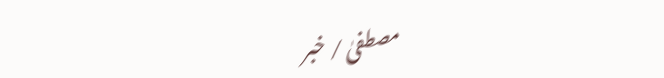مصطفیٰ / خبر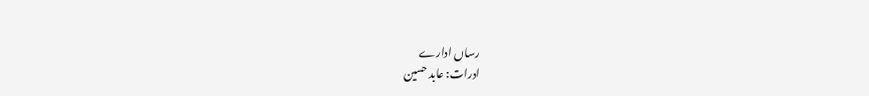رساں ادارے
ادرات: عابد حسین